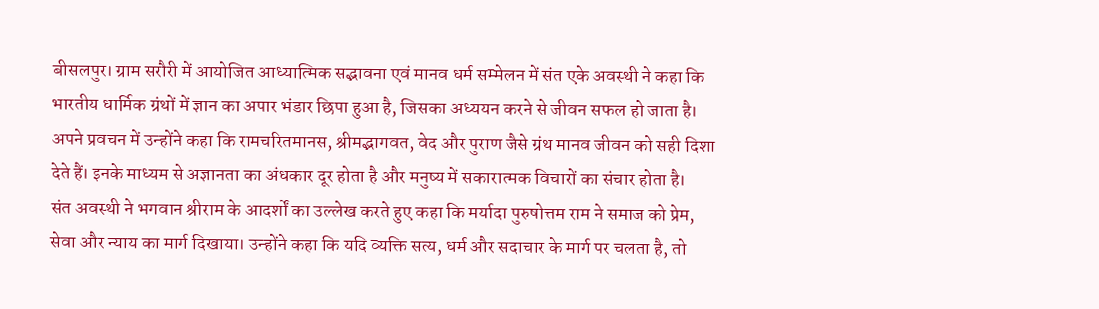बीसलपुर। ग्राम सरौरी में आयोजित आध्यात्मिक सद्भावना एवं मानव धर्म सम्मेलन में संत एके अवस्थी ने कहा कि भारतीय धार्मिक ग्रंथों में ज्ञान का अपार भंडार छिपा हुआ है, जिसका अध्ययन करने से जीवन सफल हो जाता है। अपने प्रवचन में उन्होंने कहा कि रामचरितमानस, श्रीमद्भागवत, वेद और पुराण जैसे ग्रंथ मानव जीवन को सही दिशा देते हैं। इनके माध्यम से अज्ञानता का अंधकार दूर होता है और मनुष्य में सकारात्मक विचारों का संचार होता है।
संत अवस्थी ने भगवान श्रीराम के आदर्शों का उल्लेख करते हुए कहा कि मर्यादा पुरुषोत्तम राम ने समाज को प्रेम, सेवा और न्याय का मार्ग दिखाया। उन्होंने कहा कि यदि व्यक्ति सत्य, धर्म और सदाचार के मार्ग पर चलता है, तो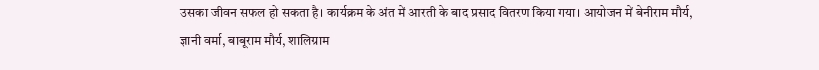उसका जीवन सफल हो सकता है। कार्यक्रम के अंत में आरती के बाद प्रसाद वितरण किया गया। आयोजन में बेनीराम मौर्य, ज्ञानी वर्मा, बाबूराम मौर्य, शालिग्राम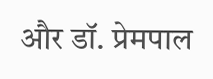और डॉ. प्रेमपाल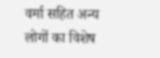वर्मा सहित अन्य लोगों का विशेष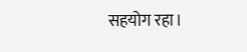सहयोग रहा।